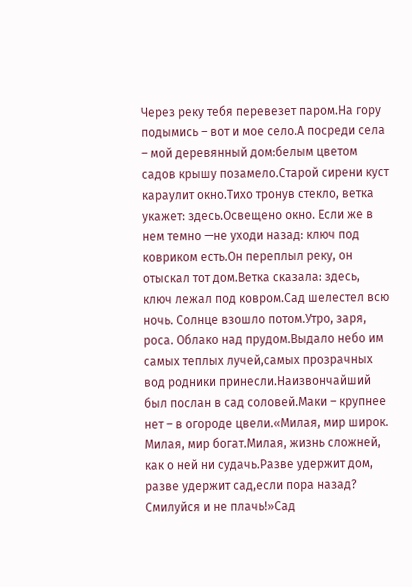Через реку тебя перевезет паром.На гору подымись – вот и мое село.А посреди села – мой деревянный дом:белым цветом садов крышу позамело.Старой сирени куст караулит окно.Тихо тронув стекло, ветка укажет: здесь.Освещено окно. Если же в нем темно —не уходи назад: ключ под ковриком есть.Он переплыл реку, он отыскал тот дом.Ветка сказала: здесь, ключ лежал под ковром.Сад шелестел всю ночь. Солнце взошло потом.Утро, заря, роса. Облако над прудом.Выдало небо им самых теплых лучей,самых прозрачных вод родники принесли.Наизвончайший был послан в сад соловей.Маки – крупнее нет – в огороде цвели.«Милая, мир широк. Милая, мир богат.Милая, жизнь сложней, как о ней ни судачь.Разве удержит дом, разве удержит сад,если пора назад? Смилуйся и не плачь!»Сад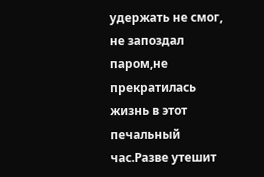удержать не смог, не запоздал паром,не прекратилась жизнь в этот печальный час.Разве утешит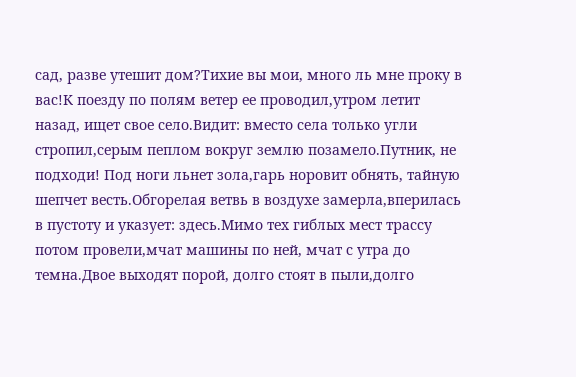сад, разве утешит дом?Тихие вы мои, много ль мне проку в вас!К поезду по полям ветер ее проводил,утром летит назад, ищет свое село.Видит: вместо села только угли стропил,серым пеплом вокруг землю позамело.Путник, не подходи! Под ноги льнет зола,гарь норовит обнять, тайную шепчет весть.Обгорелая ветвь в воздухе замерла,вперилась в пустоту и указует: здесь.Мимо тех гиблых мест трассу потом провели,мчат машины по ней, мчат с утра до темна.Двое выходят порой, долго стоят в пыли,долго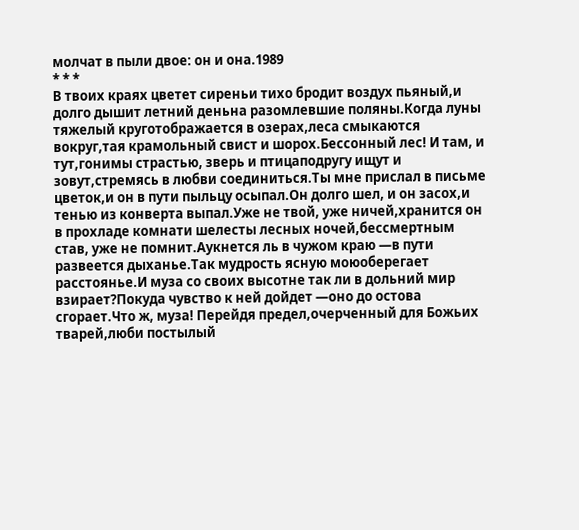молчат в пыли двое: он и она.1989
* * *
В твоих краях цветет сиреньи тихо бродит воздух пьяный,и долго дышит летний деньна разомлевшие поляны.Когда луны тяжелый круготображается в озерах,леса смыкаются вокруг,тая крамольный свист и шорох.Бессонный лес! И там, и тут,гонимы страстью, зверь и птицаподругу ищут и зовут,стремясь в любви соединиться.Ты мне прислал в письме цветок,и он в пути пыльцу осыпал.Он долго шел, и он засох,и тенью из конверта выпал.Уже не твой, уже ничей,хранится он в прохладе комнати шелесты лесных ночей,бессмертным став, уже не помнит.Аукнется ль в чужом краю —в пути развеется дыханье.Так мудрость ясную моюоберегает расстоянье.И муза со своих высотне так ли в дольний мир взирает?Покуда чувство к ней дойдет —оно до остова сгорает.Что ж, муза! Перейдя предел,очерченный для Божьих тварей,люби постылый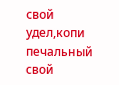свой удел,копи печальный свой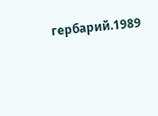гербарий.1989